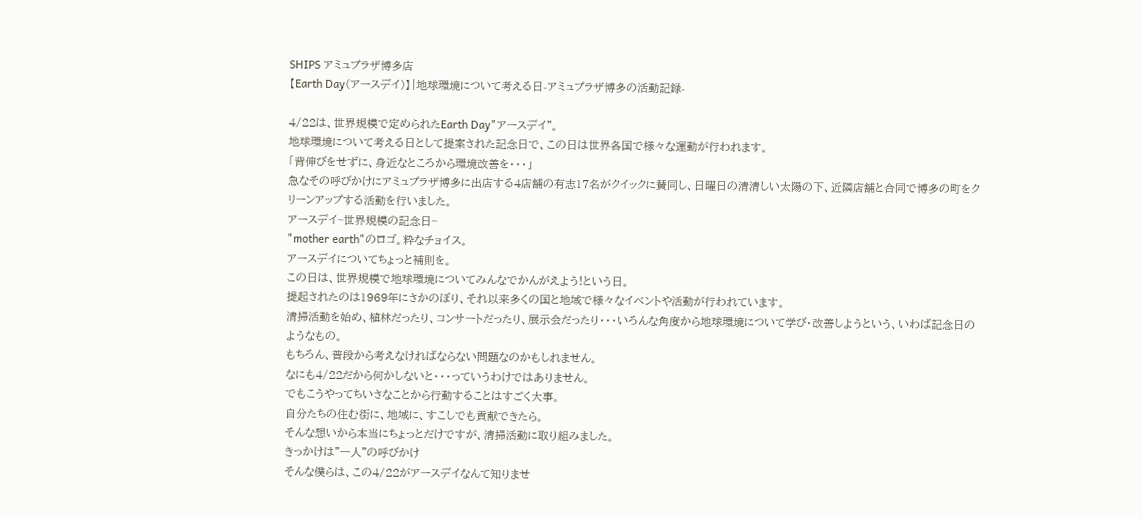SHIPS アミュプラザ博多店
【Earth Day(アースデイ)】|地球環境について考える日-アミュプラザ博多の活動記録-

4/22は、世界規模で定められたEarth Day"アースデイ"。
地球環境について考える日として提案された記念日で、この日は世界各国で様々な運動が行われます。
「背伸びをせずに、身近なところから環境改善を・・・」
急なその呼びかけにアミュプラザ博多に出店する4店舗の有志17名がクイックに賛同し、日曜日の清清しい太陽の下、近隣店舗と合同で博多の町をクリーンアップする活動を行いました。
アースデイ~世界規模の記念日~
"mother earth"のロゴ。粋なチョイス。
アースデイについてちょっと補則を。
この日は、世界規模で地球環境についてみんなでかんがえよう!という日。
提起されたのは1969年にさかのぼり、それ以来多くの国と地域で様々なイベントや活動が行われています。
清掃活動を始め、植林だったり、コンサートだったり、展示会だったり・・・いろんな角度から地球環境について学び・改善しようという、いわば記念日のようなもの。
もちろん、普段から考えなければならない問題なのかもしれません。
なにも4/22だから何かしないと・・・っていうわけではありません。
でもこうやってちいさなことから行動することはすごく大事。
自分たちの住む街に、地域に、すこしでも貢献できたら。
そんな想いから本当にちょっとだけですが、清掃活動に取り組みました。
きっかけは"一人"の呼びかけ
そんな僕らは、この4/22がアースデイなんて知りませ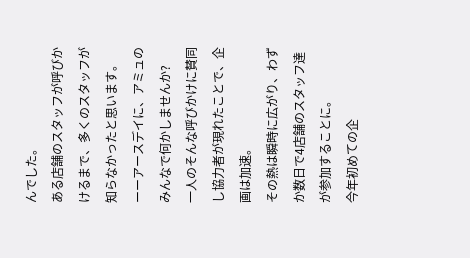んでした。
ある店舗のスタッフが呼びかけるまで、多くのスタッフが知らなかったと思います。
ーーアースデイに、アミュのみんなで何かしませんか?
一人のそんな呼びかけに賛同し協力者が現れたことで、企画は加速。
その熱は瞬時に広がり、わずか数日で4店舗のスタッフ達が参加することに。
今年初めての企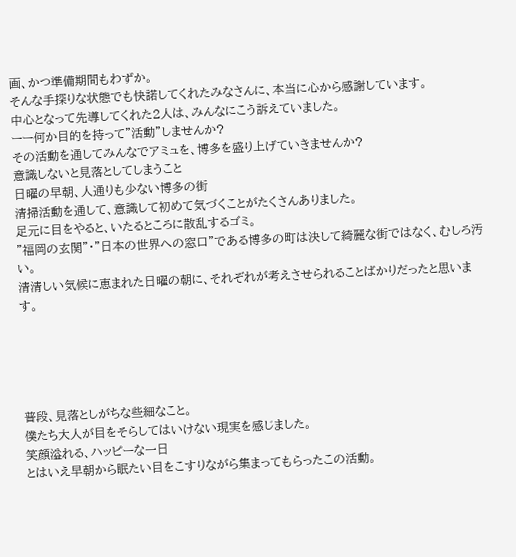画、かつ準備期間もわずか。
そんな手探りな状態でも快諾してくれたみなさんに、本当に心から感謝しています。
中心となって先導してくれた2人は、みんなにこう訴えていました。
ーー何か目的を持って"活動"しませんか?
その活動を通してみんなでアミュを、博多を盛り上げていきませんか?
意識しないと見落としてしまうこと
日曜の早朝、人通りも少ない博多の街
清掃活動を通して、意識して初めて気づくことがたくさんありました。
足元に目をやると、いたるところに散乱するゴミ。
"福岡の玄関"・"日本の世界への窓口"である博多の町は決して綺麗な街ではなく、むしろ汚い。
清清しい気候に恵まれた日曜の朝に、それぞれが考えさせられることばかりだったと思います。





普段、見落としがちな些細なこと。
僕たち大人が目をそらしてはいけない現実を感じました。
笑顔溢れる、ハッピーな一日
とはいえ早朝から眠たい目をこすりながら集まってもらったこの活動。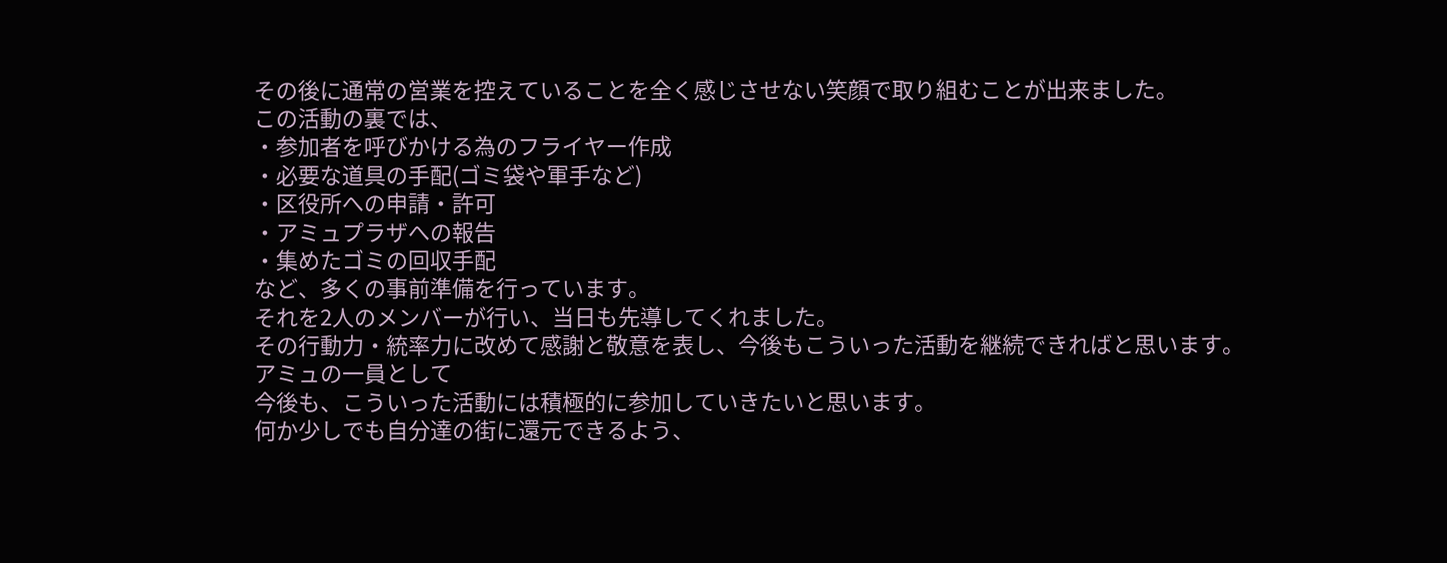その後に通常の営業を控えていることを全く感じさせない笑顔で取り組むことが出来ました。
この活動の裏では、
・参加者を呼びかける為のフライヤー作成
・必要な道具の手配(ゴミ袋や軍手など)
・区役所への申請・許可
・アミュプラザへの報告
・集めたゴミの回収手配
など、多くの事前準備を行っています。
それを2人のメンバーが行い、当日も先導してくれました。
その行動力・統率力に改めて感謝と敬意を表し、今後もこういった活動を継続できればと思います。
アミュの一員として
今後も、こういった活動には積極的に参加していきたいと思います。
何か少しでも自分達の街に還元できるよう、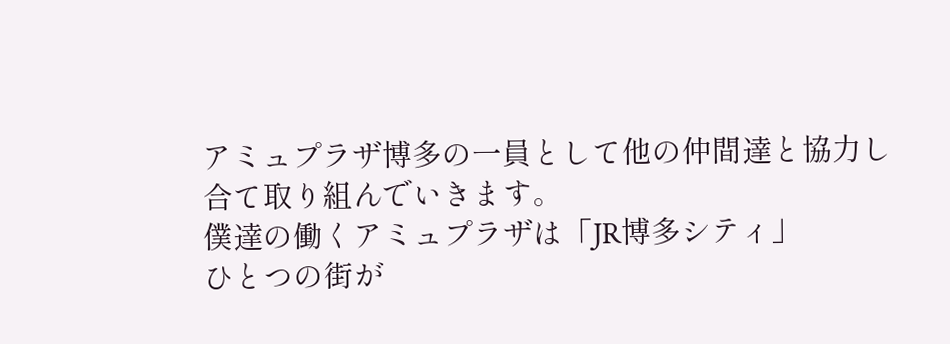アミュプラザ博多の一員として他の仲間達と協力し合て取り組んでいきます。
僕達の働くアミュプラザは「JR博多シティ」
ひとつの街が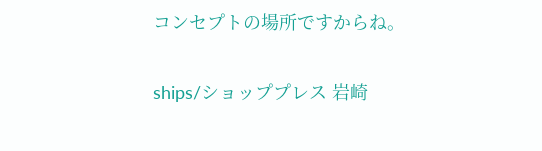コンセプトの場所ですからね。

ships/ショッププレス 岩崎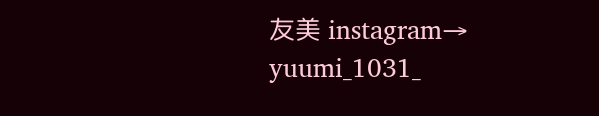友美 instagram→ yuumi_1031_